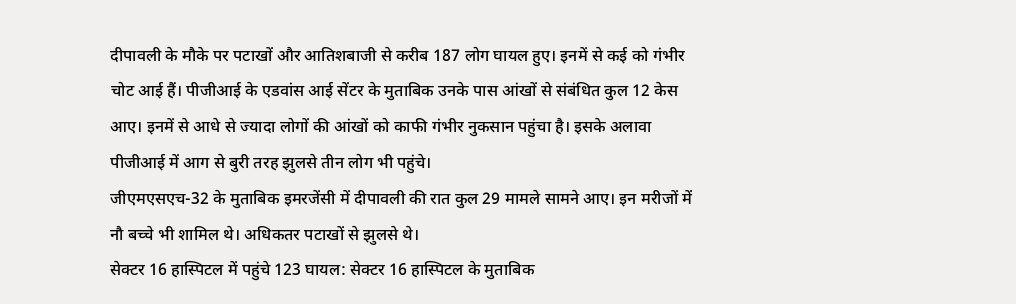दीपावली के मौके पर पटाखों और आतिशबाजी से करीब 187 लोग घायल हुए। इनमें से कई को गंभीर चोट आई हैं। पीजीआई के एडवांस आई सेंटर के मुताबिक उनके पास आंखों से संबंधित कुल 12 केस आए। इनमें से आधे से ज्यादा लोगों की आंखों को काफी गंभीर नुकसान पहुंचा है। इसके अलावा पीजीआई में आग से बुरी तरह झुलसे तीन लोग भी पहुंचे।
जीएमएसएच-32 के मुताबिक इमरजेंसी में दीपावली की रात कुल 29 मामले सामने आए। इन मरीजों में नौ बच्चे भी शामिल थे। अधिकतर पटाखों से झुलसे थे।
सेक्टर 16 हास्पिटल में पहुंचे 123 घायल: सेक्टर 16 हास्पिटल के मुताबिक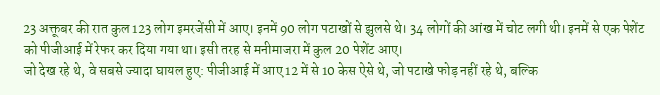23 अक्तूबर की रात कुल 123 लोग इमरजेंसी में आए। इनमें 90 लोग पटाखों से झुलसे थे। 34 लोगों की आंख में चोट लगी थी। इनमें से एक पेशेंट को पीजीआई में रेफर कर दिया गया था। इसी तरह से मनीमाजरा में कुल 20 पेशेंट आए।
जो देख रहे थे, वे सबसे ज्यादा घायल हुए: पीजीआई में आए 12 में से 10 केस ऐसे थे, जो पटाखे फोड़ नहीं रहे थे, बल्कि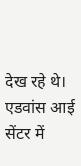देख रहे थे। एडवांस आई सेंटर में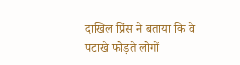दाखिल प्रिंस ने बताया कि वे पटाखे फोड़ते लोगों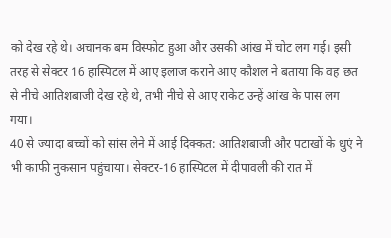को देख रहे थे। अचानक बम विस्फोट हुआ और उसकी आंख में चोट लग गई। इसी तरह से सेक्टर 16 हास्पिटल में आए इलाज कराने आए कौशल ने बताया कि वह छत से नीचे आतिशबाजी देख रहे थे, तभी नीचे से आए राकेट उन्हें आंख के पास लग गया।
40 से ज्यादा बच्चों को सांस लेने में आई दिक्कत: आतिशबाजी और पटाखों के धुएं ने भी काफी नुकसान पहुंचाया। सेक्टर-16 हास्पिटल में दीपावली की रात में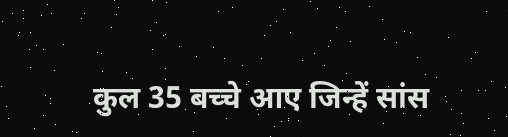कुल 35 बच्चे आए जिन्हें सांस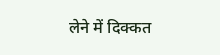लेने में दिक्कत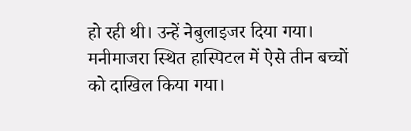हो रही थी। उन्हें नेबुलाइजर दिया गया। मनीमाजरा स्थित हास्पिटल में ऐसे तीन बच्चों को दाखिल किया गया।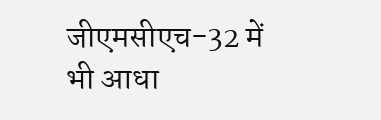जीएमसीएच-32 में भी आधा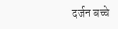दर्जन बच्चे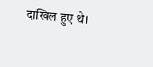दाखिल हुए थे।